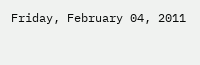Friday, February 04, 2011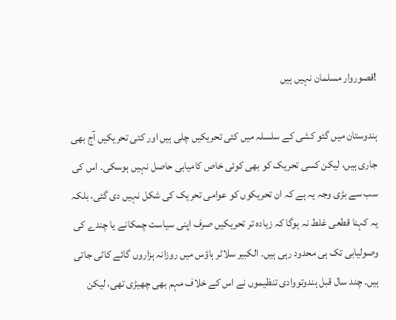!قصوروار مسلمان نہیں ہیں

ہندوستان میں گئو کشی کے سلسلہ میں کئی تحریکیں چلی ہیں اور کئی تحریکیں آج بھی جاری ہیں، لیکن کسی تحریک کو بھی کوئی خاص کامیابی حاصل نہیں ہوسکی۔ اس کی سب سے بڑی وجہ یہ ہے کہ ان تحریکوں کو عوامی تحریک کی شکل نہیں دی گئی، بلکہ یہ کہنا قطعی غلط نہ ہوگا کہ زیادہ تر تحریکیں صرف اپنی سیاست چمکانے یا چندے کی وصولیابی تک ہی محدود رہی ہیں۔ الکبیر سلاٹر ہاؤس میں روزانہ ہزاروں گائے کاٹی جاتی ہیں۔ چند سال قبل ہندوتووادی تنظیموں نے اس کے خلاف مہم بھی چھیڑی تھی، لیکن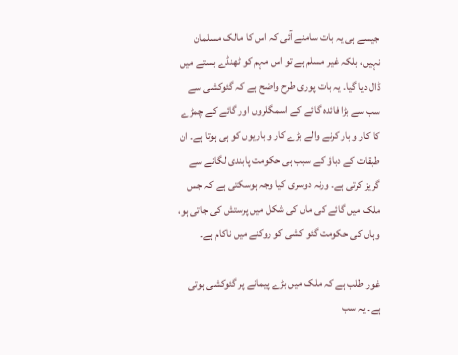جیسے ہی یہ بات سامنے آئی کہ اس کا مالک مسلمان نہیں، بلکہ غیر مسلم ہے تو اس مہم کو ٹھنڈے بستے میں ڈال دیا گیا۔ یہ بات پوری طرح واضح ہے کہ گئوکشی سے سب سے بڑا فائدہ گائے کے اسمگلروں اور گائے کے چمڑے کا کار و بار کرنے والے بڑے کار و باریوں کو ہی ہوتا ہے۔ ان طبقات کے دباؤ کے سبب ہی حکومت پابندی لگانے سے گریز کرتی ہے۔ ورنہ دوسری کیا وجہ ہوسکتی ہے کہ جس ملک میں گائے کی ماں کی شکل میں پرستش کی جاتی ہو، وہاں کی حکومت گئو کشی کو روکنے میں ناکام ہے۔

غور طلب ہے کہ ملک میں بڑے پیمانے پر گئوکشی ہوتی ہے۔ یہ سب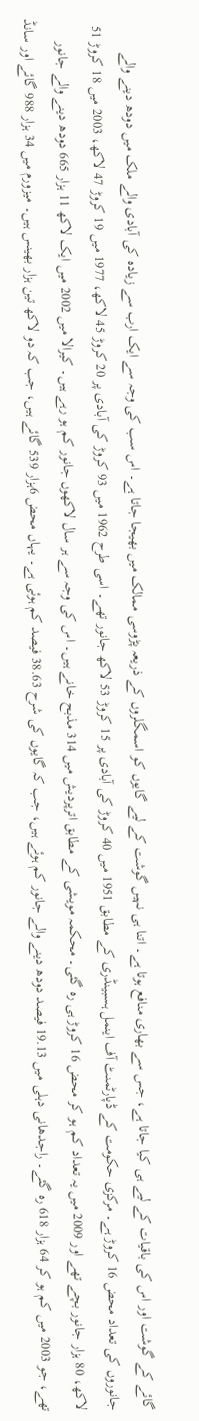گائے کے گوشت اور اس کی باقیات کے لیے ہی کیا جاتا ہے، جس سے بھاری منافع ہوتا ہے۔ اتنا ہی نہیں گوشت کے لیے گایوں کو اسمگلروں کے ذریعہ پڑوسی ممالک میں بھیجا جاتا ہے۔ اس سب کی وجہ سے ایک ارب سے زیادہ کی آبادی والے ملک میں دودھ دینے والے جانوروں کی تعداد محض 16 کروڑ ہے۔ مرکزی حکومت کے ڈپارٹمنٹ آف اینمل ہسبینڈری کے مطابق 1951 میں 40 کروڑ کی آبادی پر 15 کروڑ 53 لاکھ جانور تھے۔ اسی طرح 1962 میں 93 کروڑ کی آبادی پر 20 کروڑ 45 لاکھ، 1977 میں 19 کروڑ 47 لاکھ، 2003 میں 18 کروڑ 51 لاکھ، 80 ہزار جانور بچے تھے اور 2009 میں یہ تعداد کم ہو کر محض 16 کروڑ ہی رہ گئی۔ محکمہ مویشی کے مطابق اترپردیش میں 314 مذبح خانے ہیں۔ اس کی وجہ سے ہر سال لاکھوں جانور کم ہو رہے ہیں۔ کیرالا میں 2002 میں ایک لاکھ 11 ہزار 665 دودھ دینے والے جانور تھے، جو 2003 میں کم ہو کر 64 ہزار 618 رہ گئے۔ راجدھانی دہلی میں 19.13 فیصد دودھ دینے والے جانور کم ہوئے ہیں، جب کہ گایوں کی شرح 38.63 فیصد کم ہوئی ہے۔ یہاں محض 6ہزار 539 گائے ہیں، جب کہ دو لاکھ تین ہزار بھینس ہیں۔ میزورم میں 34 ہزار 988 گائے اور سانڈ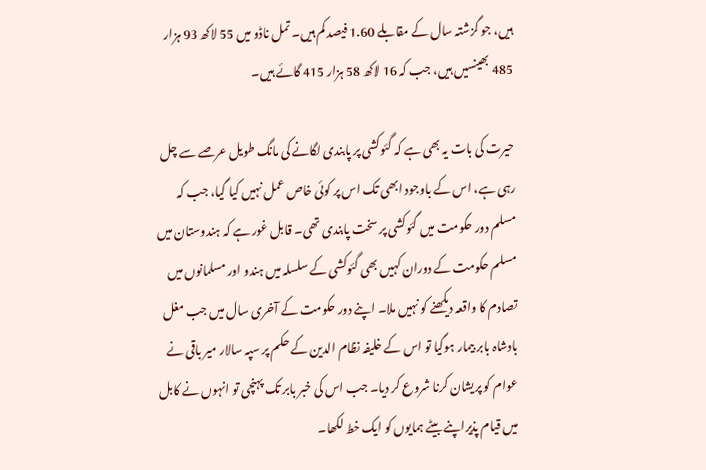ہیں، جو گزشتہ سال کے مقابلے 1.60 فیصد کم ہیں۔ تمل ناڈو میں 55 لاکھ 93 ہزار 485 بھینسیں ہیں، جب کہ 16 لاکھ 58 ہزار 415 گائے ہیں۔

حیرت کی بات یہ بھی ہے کہ گئوکشی پر پابندی لگانے کی مانگ طویل عرصے سے چل رہی ہے، اس کے باوجود ابھی تک اس پر کوئی خاص عمل نہیں کیا گیا، جب کہ مسلم دور حکومت میں گئوکشی پر سخت پابندی تھی۔ قابل غور ہے کہ ہندوستان میں مسلم حکومت کے دوران کہیں بھی گئوکشی کے سلسلہ میں ہندو اور مسلمانوں میں تصادم کا واقعہ دیکھنے کو نہیں ملا۔ اپنے دور حکومت کے آخری سال میں جب مغل بادشاہ بابر بیمار ہوگیا تو اس کے خلیفہ نظام الدین کے حکم پر سپہ سالار میر باقی نے عوام کو پریشان کرنا شروع کر دیا۔ جب اس کی خبر بابر تک پہنچی تو انہوں نے کابل میں قیام پذیراپنے بیٹے ہمایوں کو ایک خط لکھا۔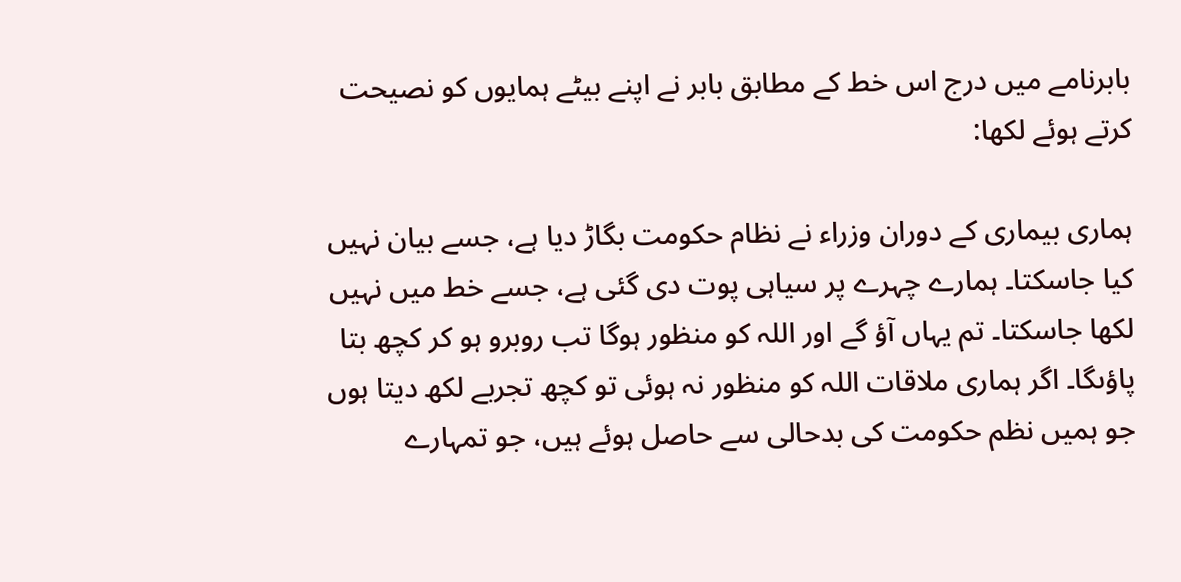بابرنامے میں درج اس خط کے مطابق بابر نے اپنے بیٹے ہمایوں کو نصیحت کرتے ہوئے لکھا:

ہماری بیماری کے دوران وزراء نے نظام حکومت بگاڑ دیا ہے، جسے بیان نہیں کیا جاسکتا۔ ہمارے چہرے پر سیاہی پوت دی گئی ہے، جسے خط میں نہیں لکھا جاسکتا۔ تم یہاں آؤ گے اور اللہ کو منظور ہوگا تب روبرو ہو کر کچھ بتا پاؤںگا۔ اگر ہماری ملاقات اللہ کو منظور نہ ہوئی تو کچھ تجربے لکھ دیتا ہوں جو ہمیں نظم حکومت کی بدحالی سے حاصل ہوئے ہیں، جو تمہارے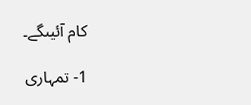کام آئیںگے۔

1- تمہاری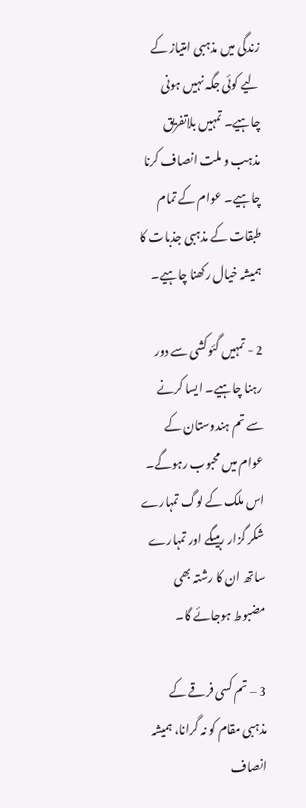زندگی میں مذہبی امتیاز کے لیے کوئی جگہ نہیں ہونی چاہیے۔ تمہیں بلاتفریق مذہب و ملت انصاف کرنا چاہیے۔ عوام کے تمام طبقات کے مذہبی جذبات کا ہمیشہ خیال رکھنا چاہیے۔

2 - تمہیں گئوکشی سے دور رہنا چاہیے۔ ایسا کرنے سے تم ہندوستان کے عوام میں محبوب رہوگے۔ اس ملک کے لوگ تمہارے شکر گزار رہیںگے اور تمہارے ساتھ ان کا رشتہ بھی مضبوط ہوجائے گا۔

3 – تم کسی فرقے کے مذہبی مقام کو نہ گرانا، ہمیشہ انصاف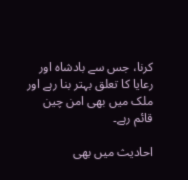کرنا، جس سے بادشاہ اور رعایا کا تعلق بہتر بنا رہے اور ملک میں بھی امن چین قائم رہے۔

احادیث میں بھی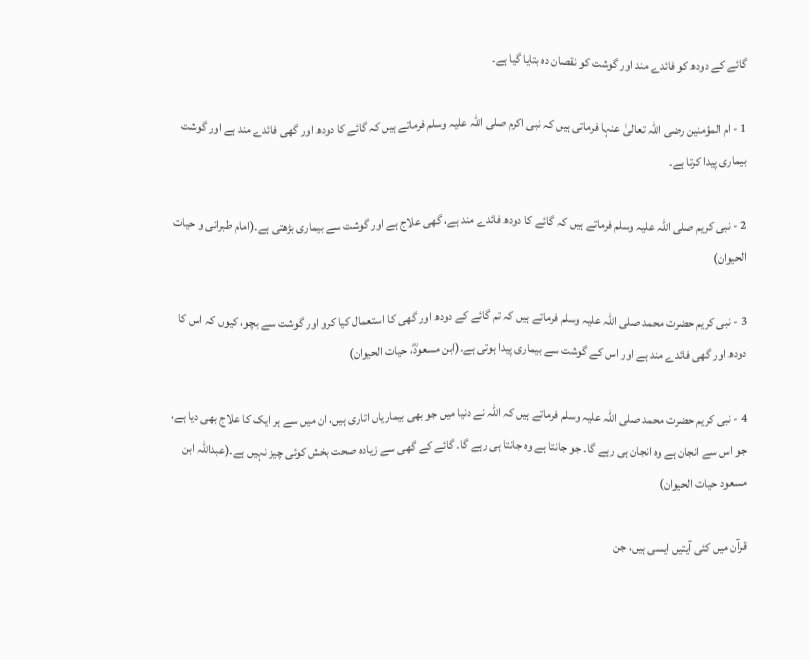گائے کے دودھ کو فائدے مند اور گوشت کو نقصان دہ بتایا گیا ہے۔

1 - ام المؤمنین رضی اللہ تعالیٰ عنہا فرماتی ہیں کہ نبی اکرم صلی اللہ علیہ وسلم فرماتے ہیں کہ گائے کا دودھ اور گھی فائدے مند ہے اور گوشت بیماری پیدا کرتا ہے۔

2 - نبی کریم صلی اللہ علیہ وسلم فرماتے ہیں کہ گائے کا دودھ فائدے مند ہے، گھی علاج ہے اور گوشت سے بیماری بڑھتی ہے۔(امام طبرانی و حیات الحیوان)

3 - نبی کریم حضرت محمد صلی اللہ علیہ وسلم فرماتے ہیں کہ تم گائے کے دودھ اور گھی کا استعمال کیا کرو اور گوشت سے بچو، کیوں کہ اس کا دودھ اور گھی فائدے مند ہے اور اس کے گوشت سے بیماری پیدا ہوتی ہے۔(ابن مسعودؓ، حیات الحیوان)

4 - نبی کریم حضرت محمد صلی اللہ علیہ وسلم فرماتے ہیں کہ اللہ نے دنیا میں جو بھی بیماریاں اتاری ہیں، ان میں سے ہر ایک کا علاج بھی دیا ہے، جو اس سے انجان ہے وہ انجان ہی رہے گا۔ جو جانتا ہے وہ جانتا ہی رہے گا۔ گائے کے گھی سے زیادہ صحت بخش کوئی چیز نہیں ہے۔(عبداللہ ابن مسعود حیات الحیوان)

قرآن میں کئی آیتیں ایسی ہیں، جن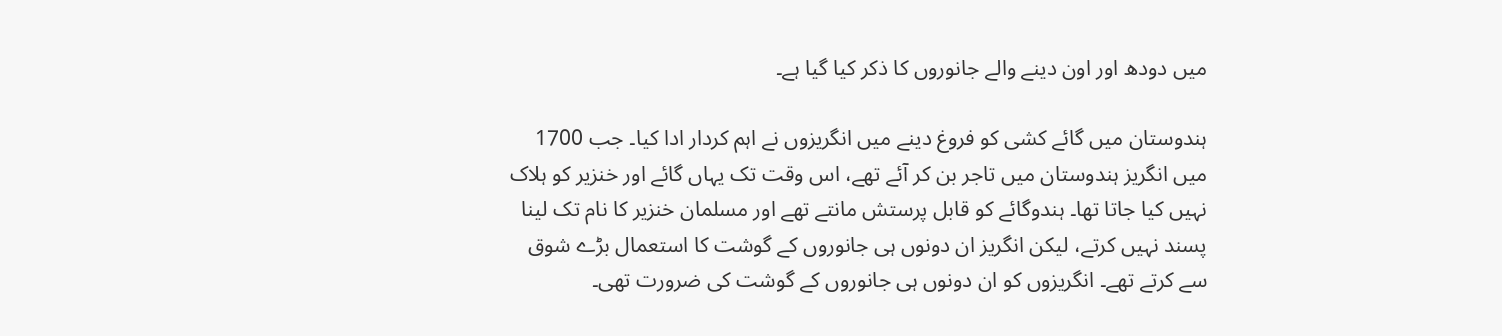میں دودھ اور اون دینے والے جانوروں کا ذکر کیا گیا ہے۔

ہندوستان میں گائے کشی کو فروغ دینے میں انگریزوں نے اہم کردار ادا کیا۔ جب 1700 میں انگریز ہندوستان میں تاجر بن کر آئے تھے، اس وقت تک یہاں گائے اور خنزیر کو ہلاک نہیں کیا جاتا تھا۔ ہندوگائے کو قابل پرستش مانتے تھے اور مسلمان خنزیر کا نام تک لینا پسند نہیں کرتے، لیکن انگریز ان دونوں ہی جانوروں کے گوشت کا استعمال بڑے شوق سے کرتے تھے۔ انگریزوں کو ان دونوں ہی جانوروں کے گوشت کی ضرورت تھی۔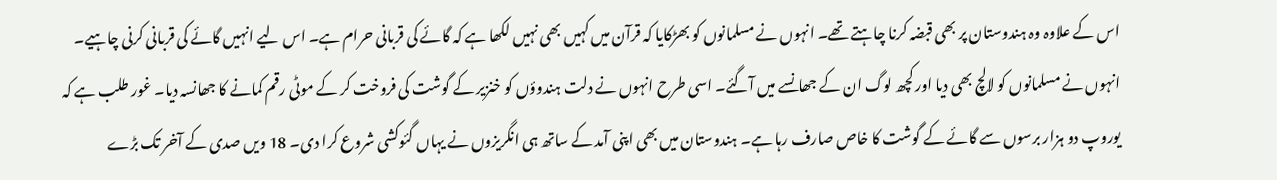اس کے علاوہ وہ ہندوستان پر بھی قبضہ کرنا چاہتے تھے۔ انہوں نے مسلمانوں کو بھڑکایا کہ قرآن میں کہیں بھی نہیں لکھا ہے کہ گائے کی قربانی حرام ہے۔ اس لیے انہیں گائے کی قربانی کرنی چاہیے۔ انہوں نے مسلمانوں کو لالچ بھی دیا اور کچھ لوگ ان کے جھانسے میں آگئے۔ اسی طرح انہوں نے دلت ہندوؤں کو خنزیر کے گوشت کی فروخت کر کے موٹی رقم کمانے کا جھانسہ دیا۔ غور طلب ہے کہ یوروپ دو ہزار برسوں سے گائے کے گوشت کا خاص صارف رہا ہے۔ ہندوستان میں بھی اپنی آمد کے ساتھ ہی انگریزوں نے یہاں گئوکشی شروع کرا دی۔ 18 ویں صدی کے آخر تک بڑے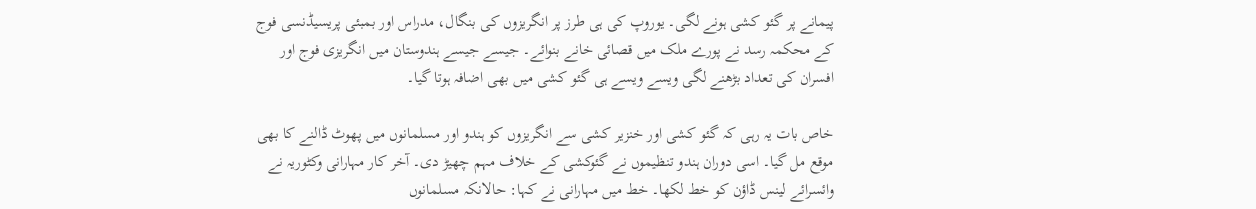پیمانے پر گئو کشی ہونے لگی۔ یوروپ کی ہی طرز پر انگریزوں کی بنگال، مدراس اور بمبئی پریسیڈنسی فوج کے محکمہ رسد نے پورے ملک میں قصائی خانے بنوائے۔ جیسے جیسے ہندوستان میں انگریزی فوج اور افسران کی تعداد بڑھنے لگی ویسے ویسے ہی گئو کشی میں بھی اضافہ ہوتا گیا۔

خاص بات یہ رہی کہ گئو کشی اور خنزیر کشی سے انگریزوں کو ہندو اور مسلمانوں میں پھوٹ ڈالنے کا بھی موقع مل گیا۔ اسی دوران ہندو تنظیموں نے گئوکشی کے خلاف مہم چھیڑ دی۔ آخر کار مہارانی وکٹوریہ نے وائسرائے لینس ڈاؤن کو خط لکھا۔ خط میں مہارانی نے کہا: حالانکہ مسلمانوں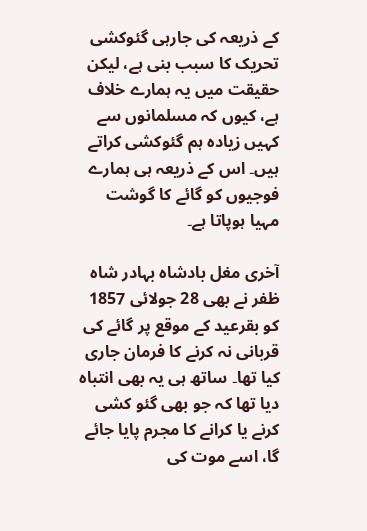کے ذریعہ کی جارہی گئوکشی تحریک کا سبب بنی ہے، لیکن حقیقت میں یہ ہمارے خلاف ہے، کیوں کہ مسلمانوں سے کہیں زیادہ ہم گئوکشی کراتے ہیں۔ اس کے ذریعہ ہی ہمارے فوجیوں کو گائے کا گوشت مہیا ہوپاتا ہے۔

آخری مغل بادشاہ بہادر شاہ ظفر نے بھی 28 جولائی 1857 کو بقرعید کے موقع پر گائے کی قربانی نہ کرنے کا فرمان جاری کیا تھا۔ ساتھ ہی یہ بھی انتباہ دیا تھا کہ جو بھی گئو کشی کرنے یا کرانے کا مجرم پایا جائے گا، اسے موت کی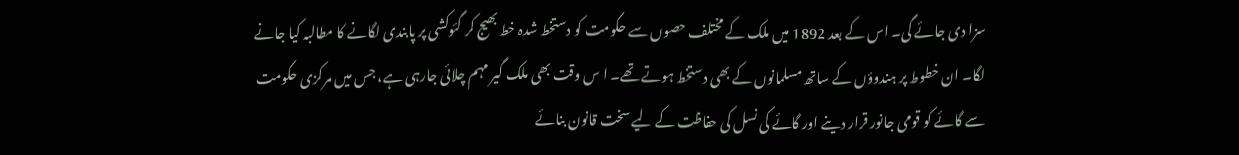سزا دی جائے گی۔ اس کے بعد 1892 میں ملک کے مختلف حصوں سے حکومت کو دستخط شدہ خط بھیج کر گئوکشی پر پابندی لگانے کا مطالبہ کیا جانے لگا۔ ان خطوط پر ہندوؤں کے ساتھ مسلمانوں کے بھی دستخط ہوتے تھے۔ ا س وقت بھی ملک گیر مہم چلائی جارہی ہے، جس میں مرکزی حکومت سے گائے کو قومی جانور قرار دینے اور گائے کی نسل کی حفاظت کے لیے سخت قانون بنائے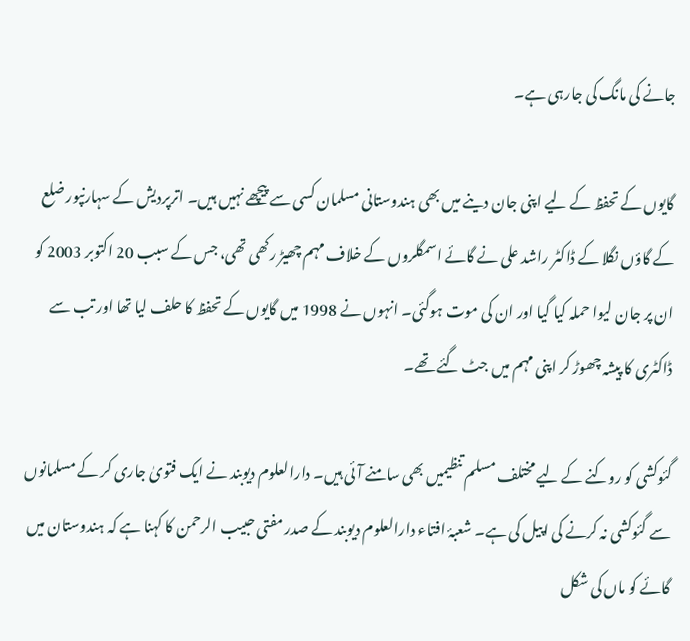جانے کی مانگ کی جارہی ہے۔

گایوں کے تحفظ کے لیے اپنی جان دینے میں بھی ہندوستانی مسلمان کسی سے پیچھے نہیں ہیں۔ اترپردیش کے سہارنپور ضلع کے گاؤں نگلا کے ڈاکٹر راشد علی نے گائے اسمگلروں کے خلاف مہم چھیڑ رکھی تھی، جس کے سبب 20 اکتوبر 2003 کو ان پر جان لیوا حملہ کیا گیا اور ان کی موت ہوگئی۔ انہوں نے 1998 میں گایوں کے تحفظ کا حلف لیا تھا اور تب سے ڈاکٹری کا پیشہ چھوڑ کر اپنی مہم میں جٹ گئے تھے۔

گئوکشی کو روکنے کے لیے مختلف مسلم تنظیمیں بھی سامنے آئی ہیں۔ دارالعلوم دیوبند نے ایک فتویٰ جاری کر کے مسلمانوں سے گئوکشی نہ کرنے کی اپیل کی ہے۔ شعبۂ افتاء دارالعلوم دیوبند کے صدر مفتی حبیب الرحمن کا کہنا ہے کہ ہندوستان میں گائے کو ماں کی شکل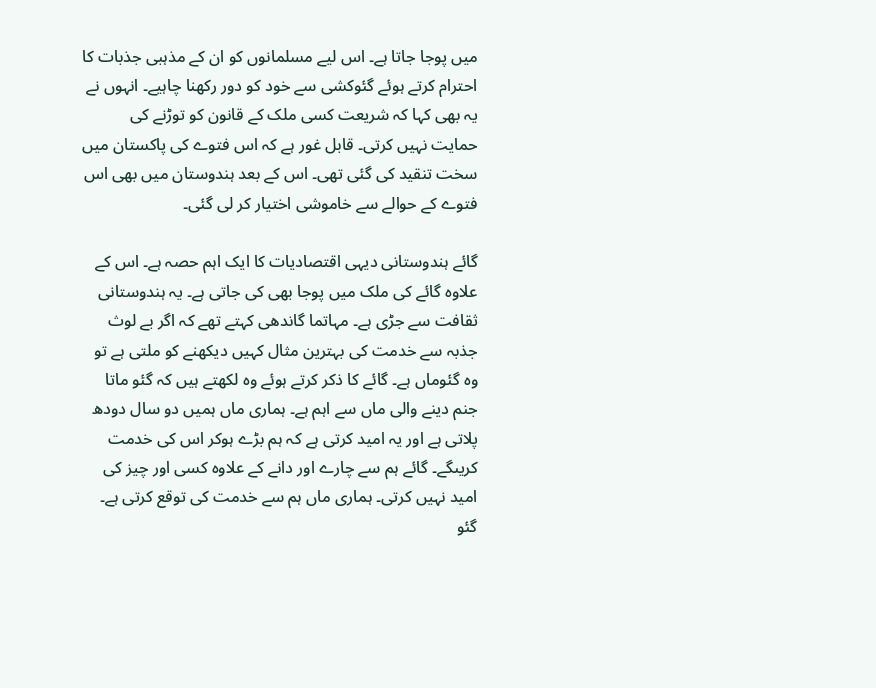میں پوجا جاتا ہے۔ اس لیے مسلمانوں کو ان کے مذہبی جذبات کا احترام کرتے ہوئے گئوکشی سے خود کو دور رکھنا چاہیے۔ انہوں نے یہ بھی کہا کہ شریعت کسی ملک کے قانون کو توڑنے کی حمایت نہیں کرتی۔ قابل غور ہے کہ اس فتوے کی پاکستان میں سخت تنقید کی گئی تھی۔ اس کے بعد ہندوستان میں بھی اس فتوے کے حوالے سے خاموشی اختیار کر لی گئی۔

گائے ہندوستانی دیہی اقتصادیات کا ایک اہم حصہ ہے۔ اس کے علاوہ گائے کی ملک میں پوجا بھی کی جاتی ہے۔ یہ ہندوستانی ثقافت سے جڑی ہے۔ مہاتما گاندھی کہتے تھے کہ اگر بے لوث جذبہ سے خدمت کی بہترین مثال کہیں دیکھنے کو ملتی ہے تو وہ گئوماں ہے۔ گائے کا ذکر کرتے ہوئے وہ لکھتے ہیں کہ گئو ماتا جنم دینے والی ماں سے اہم ہے۔ ہماری ماں ہمیں دو سال دودھ پلاتی ہے اور یہ امید کرتی ہے کہ ہم بڑے ہوکر اس کی خدمت کریںگے۔ گائے ہم سے چارے اور دانے کے علاوہ کسی اور چیز کی امید نہیں کرتی۔ ہماری ماں ہم سے خدمت کی توقع کرتی ہے۔ گئو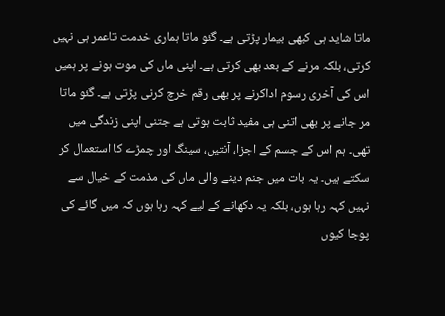ماتا شاید ہی کبھی بیمار پڑتی ہے۔ گئو ماتا ہماری خدمت تاعمر ہی نہیں کرتی، بلکہ مرنے کے بعد بھی کرتی ہے۔ اپنی ماں کی موت ہونے پر ہمیں اس کی آخری رسوم اداکرنے پر بھی رقم خرچ کرنی پڑتی ہے۔ گئو ماتا مر جانے پر بھی اتنی ہی مفید ثابت ہوتی ہے جتنی اپنی زندگی میں تھی۔ ہم اس کے جسم کے اجزا، آنتیں، سینگ اور چمڑے کا استعمال کر سکتے ہیں۔ یہ بات میں جنم دینے والی ماں کی مذمت کے خیال سے نہیں کہہ رہا ہوں، بلکہ یہ دکھانے کے لیے کہہ رہا ہوں کہ میں گائے کی پوجا کیوں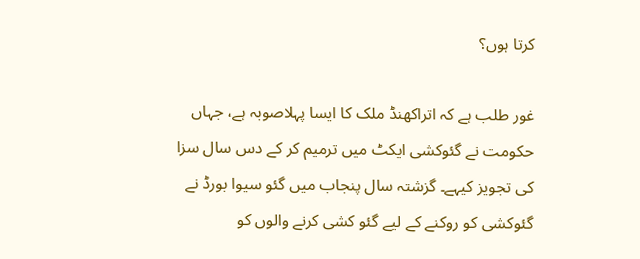کرتا ہوں؟

غور طلب ہے کہ اتراکھنڈ ملک کا ایسا پہلاصوبہ ہے، جہاں حکومت نے گئوکشی ایکٹ میں ترمیم کر کے دس سال سزا کی تجویز کیہے۔ گزشتہ سال پنجاب میں گئو سیوا بورڈ نے گئوکشی کو روکنے کے لیے گئو کشی کرنے والوں کو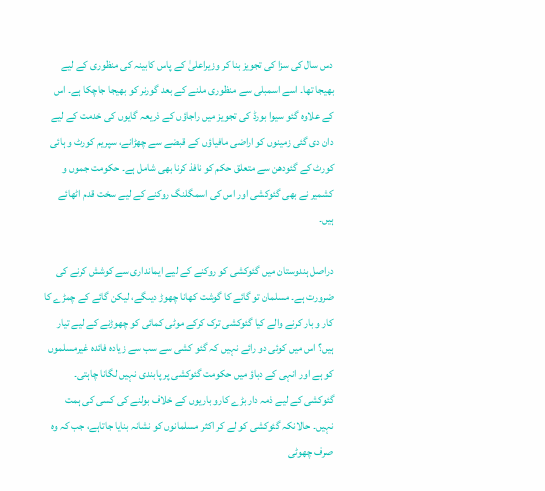دس سال کی سزا کی تجویز بنا کر وزیراعلیٰ کے پاس کابینہ کی منظوری کے لیے بھیجا تھا۔ اسے اسمبلی سے منظوری ملنے کے بعد گورنر کو بھیجا جاچکا ہے۔ اس کے علاوہ گئو سیوا بورڈ کی تجویز میں راجاؤں کے ذریعہ گایوں کی خدمت کے لیے دان دی گئی زمینوں کو اراضی مافیاؤں کے قبضے سے چھڑانے، سپریم کورٹ و ہائی کورٹ کے گئودھن سے متعلق حکم کو نافذ کرنا بھی شامل ہے۔ حکومت جموں و کشمیر نے بھی گئوکشی اور اس کی اسمگلنگ روکنے کے لیے سخت قدم اٹھائے ہیں۔

دراصل ہندوستان میں گئوکشی کو روکنے کے لیے ایمانداری سے کوشش کرنے کی ضرورت ہے۔ مسلمان تو گائے کا گوشت کھانا چھوڑ دیںگے، لیکن گائے کے چمڑے کا کار و بار کرنے والے کیا گئوکشی ترک کرکے موٹی کمائی کو چھوڑنے کے لیے تیار ہیں؟ اس میں کوئی دو رائے نہیں کہ گئو کشی سے سب سے زیادہ فائدہ غیرمسلموں کو ہے اور انہی کے دباؤ میں حکومت گئوکشی پر پابندی نہیں لگانا چاہتی۔ گئوکشی کے لیے ذمہ دار بڑے کارو باریوں کے خلاف بولنے کی کسی کی ہمت نہیں۔ حالانکہ گئوکشی کو لے کر اکثر مسلمانوں کو نشانہ بنایا جاتاہے، جب کہ وہ صرف چھوٹی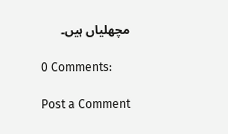مچھلیاں ہیں۔

0 Comments:

Post a Comment